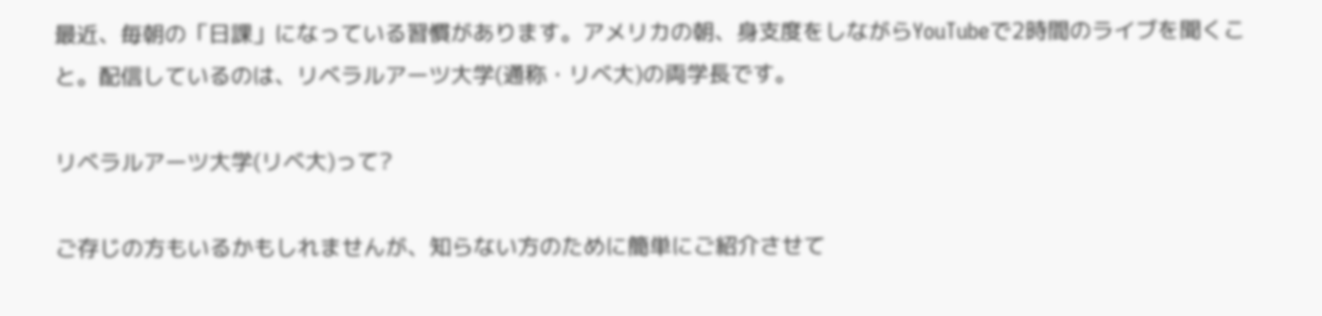最近、毎朝の「日課」になっている習慣があります。アメリカの朝、身支度をしながらYouTubeで2時間のライブを聞くこと。配信しているのは、リベラルアーツ大学(通称・リベ大)の両学長です。

リベラルアーツ大学(リベ大)って?

ご存じの方もいるかもしれませんが、知らない方のために簡単にご紹介させて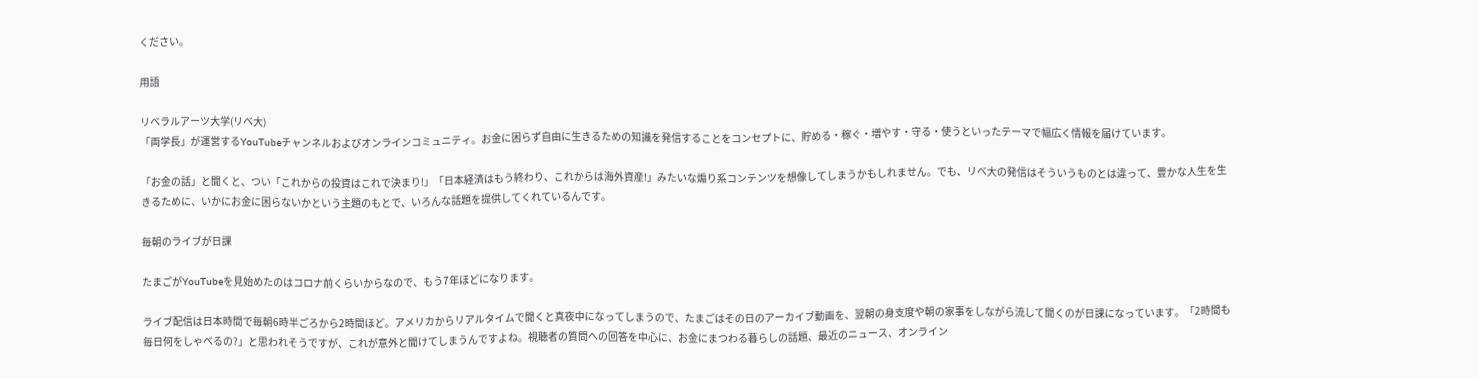ください。

用語

リベラルアーツ大学(リベ大)
「両学長」が運営するYouTubeチャンネルおよびオンラインコミュニティ。お金に困らず自由に生きるための知識を発信することをコンセプトに、貯める・稼ぐ・増やす・守る・使うといったテーマで幅広く情報を届けています。

「お金の話」と聞くと、つい「これからの投資はこれで決まり!」「日本経済はもう終わり、これからは海外資産!」みたいな煽り系コンテンツを想像してしまうかもしれません。でも、リベ大の発信はそういうものとは違って、豊かな人生を生きるために、いかにお金に困らないかという主題のもとで、いろんな話題を提供してくれているんです。

毎朝のライブが日課

たまごがYouTubeを見始めたのはコロナ前くらいからなので、もう7年ほどになります。

ライブ配信は日本時間で毎朝6時半ごろから2時間ほど。アメリカからリアルタイムで聞くと真夜中になってしまうので、たまごはその日のアーカイブ動画を、翌朝の身支度や朝の家事をしながら流して聞くのが日課になっています。「2時間も毎日何をしゃべるの?」と思われそうですが、これが意外と聞けてしまうんですよね。視聴者の質問への回答を中心に、お金にまつわる暮らしの話題、最近のニュース、オンライン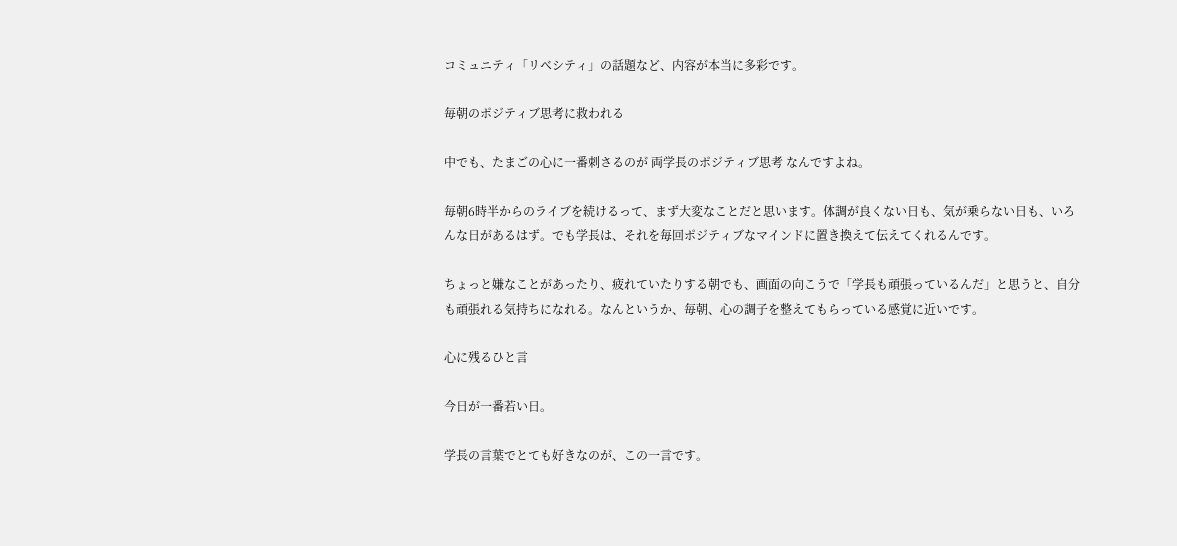コミュニティ「リベシティ」の話題など、内容が本当に多彩です。

毎朝のポジティブ思考に救われる

中でも、たまごの心に一番刺さるのが 両学長のポジティブ思考 なんですよね。

毎朝6時半からのライブを続けるって、まず大変なことだと思います。体調が良くない日も、気が乗らない日も、いろんな日があるはず。でも学長は、それを毎回ポジティブなマインドに置き換えて伝えてくれるんです。

ちょっと嫌なことがあったり、疲れていたりする朝でも、画面の向こうで「学長も頑張っているんだ」と思うと、自分も頑張れる気持ちになれる。なんというか、毎朝、心の調子を整えてもらっている感覚に近いです。

心に残るひと言

今日が一番若い日。

学長の言葉でとても好きなのが、この一言です。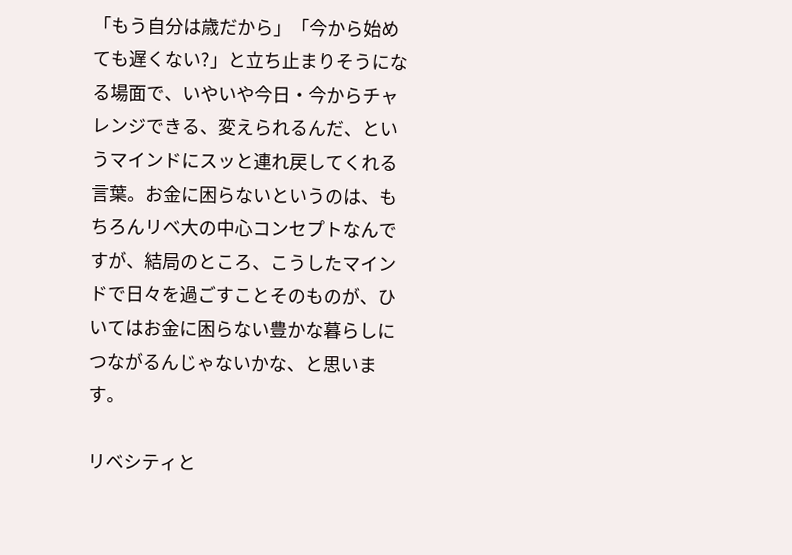「もう自分は歳だから」「今から始めても遅くない?」と立ち止まりそうになる場面で、いやいや今日・今からチャレンジできる、変えられるんだ、というマインドにスッと連れ戻してくれる言葉。お金に困らないというのは、もちろんリベ大の中心コンセプトなんですが、結局のところ、こうしたマインドで日々を過ごすことそのものが、ひいてはお金に困らない豊かな暮らしにつながるんじゃないかな、と思います。

リベシティと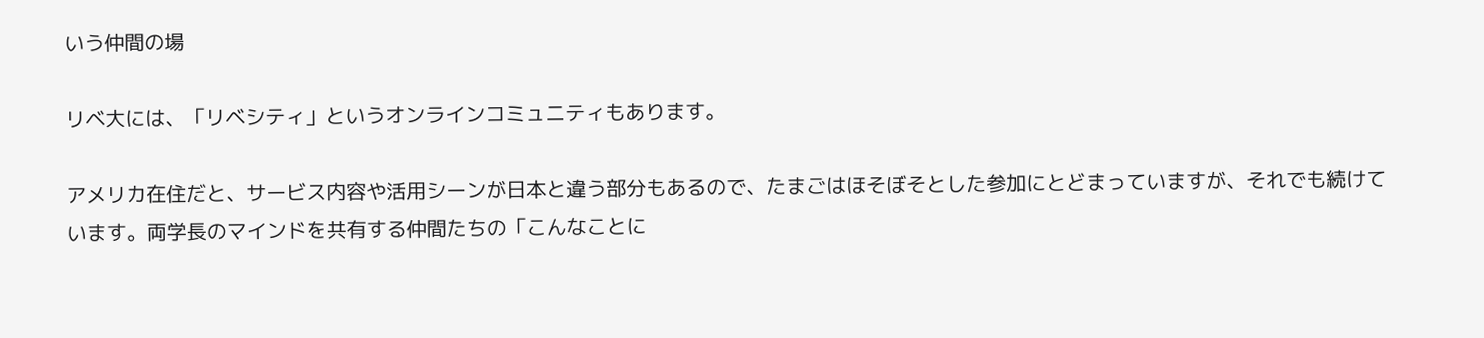いう仲間の場

リベ大には、「リベシティ」というオンラインコミュニティもあります。

アメリカ在住だと、サービス内容や活用シーンが日本と違う部分もあるので、たまごはほそぼそとした参加にとどまっていますが、それでも続けています。両学長のマインドを共有する仲間たちの「こんなことに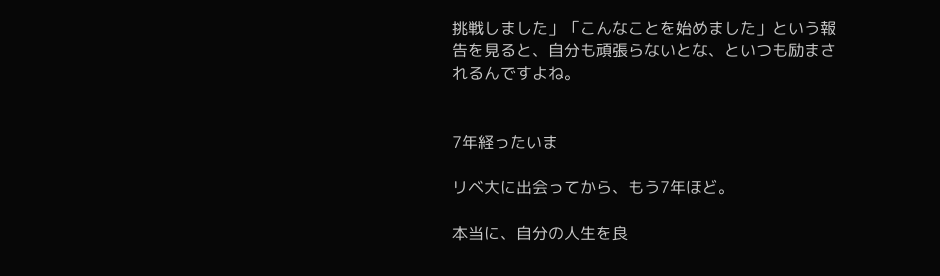挑戦しました」「こんなことを始めました」という報告を見ると、自分も頑張らないとな、といつも励まされるんですよね。


7年経ったいま

リベ大に出会ってから、もう7年ほど。

本当に、自分の人生を良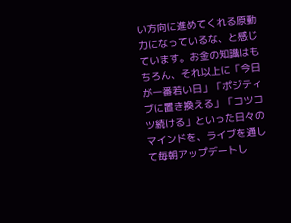い方向に進めてくれる原動力になっているな、と感じています。お金の知識はもちろん、それ以上に「今日が一番若い日」「ポジティブに置き換える」「コツコツ続ける」といった日々のマインドを、ライブを通して毎朝アップデートし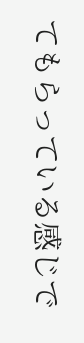てもらっている感じで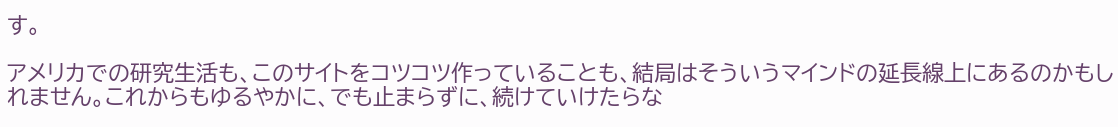す。

アメリカでの研究生活も、このサイトをコツコツ作っていることも、結局はそういうマインドの延長線上にあるのかもしれません。これからもゆるやかに、でも止まらずに、続けていけたらな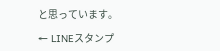と思っています。

← LINEスタンプ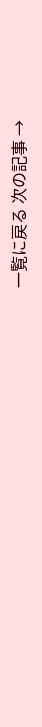一覧に戻る 次の記事 →